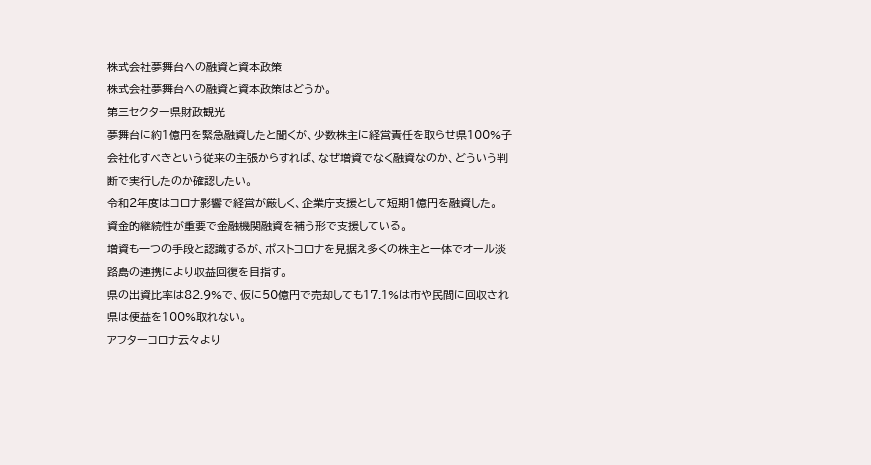株式会社夢舞台への融資と資本政策
株式会社夢舞台への融資と資本政策はどうか。
第三セクター県財政観光
夢舞台に約1億円を緊急融資したと聞くが、少数株主に経営責任を取らせ県100%子会社化すべきという従来の主張からすれば、なぜ増資でなく融資なのか、どういう判断で実行したのか確認したい。
令和2年度はコロナ影響で経営が厳しく、企業庁支援として短期1億円を融資した。
資金的継続性が重要で金融機関融資を補う形で支援している。
増資も一つの手段と認識するが、ポストコロナを見据え多くの株主と一体でオール淡路島の連携により収益回復を目指す。
県の出資比率は82.9%で、仮に50億円で売却しても17.1%は市や民間に回収され県は便益を100%取れない。
アフターコロナ云々より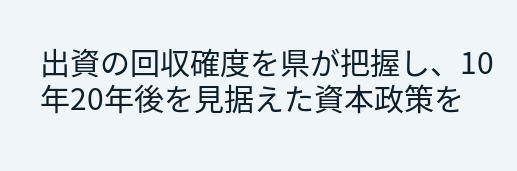出資の回収確度を県が把握し、10年20年後を見据えた資本政策を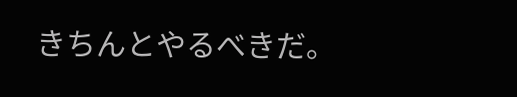きちんとやるべきだ。